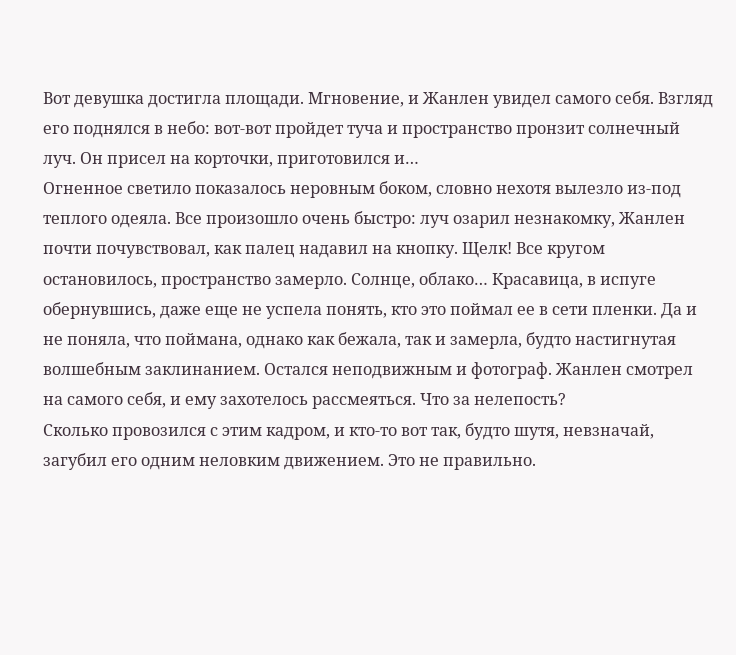Вот девушка достигла площади. Мгновение, и Жанлен увидел самого себя. Взгляд его поднялся в небо: вот-вот пройдет туча и пространство пронзит солнечный луч. Он присел на корточки, приготовился и…
Огненное светило показалось неровным боком, словно нехотя вылезло из-под теплого одеяла. Все произошло очень быстро: луч озарил незнакомку, Жанлен почти почувствовал, как палец надавил на кнопку. Щелк! Все кругом остановилось, пространство замерло. Солнце, облако… Красавица, в испуге обернувшись, даже еще не успела понять, кто это поймал ее в сети пленки. Да и не поняла, что поймана, однако как бежала, так и замерла, будто настигнутая волшебным заклинанием. Остался неподвижным и фотограф. Жанлен смотрел на самого себя, и ему захотелось рассмеяться. Что за нелепость?
Сколько провозился с этим кадром, и кто-то вот так, будто шутя, невзначай, загубил его одним неловким движением. Это не правильно.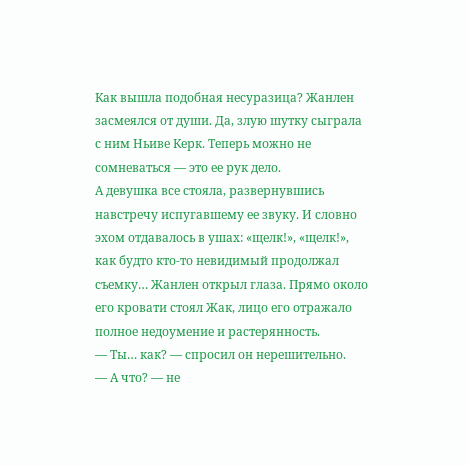Как вышла подобная несуразица? Жанлен засмеялся от души. Да, злую шутку сыграла с ним Ньиве Керк. Теперь можно не сомневаться — это ее рук дело.
А девушка все стояла, развернувшись навстречу испугавшему ее звуку. И словно эхом отдавалось в ушах: «щелк!», «щелк!», как будто кто-то невидимый продолжал съемку… Жанлен открыл глаза. Прямо около его кровати стоял Жак, лицо его отражало полное недоумение и растерянность.
— Ты… как? — спросил он нерешительно.
— А что? — не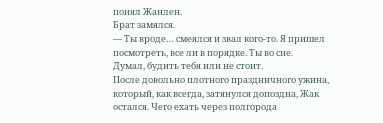понял Жанлен.
Брат замялся.
— Ты вроде… смеялся и звал кого-то. Я пришел посмотреть, все ли в порядке. Ты во сне.
Думал, будить тебя или не стоит.
После довольно плотного праздничного ужина, который, как всегда, затянулся допоздна, Жак остался. Чего ехать через полгорода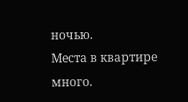ночью.
Места в квартире много.